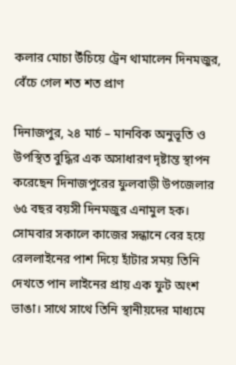কলার মোচা উঁচিয়ে ট্রেন থামালেন দিনমজুর, বেঁচে গেল শত শত প্রাণ

দিনাজপুর, ২৪ মার্চ – মানবিক অনুভূতি ও উপস্থিত বুদ্ধির এক অসাধারণ দৃষ্টান্ত স্থাপন করেছেন দিনাজপুরের ফুলবাড়ী উপজেলার ৬৫ বছর বয়সী দিনমজুর এনামুল হক। সোমবার সকালে কাজের সন্ধানে বের হয়ে রেললাইনের পাশ দিয়ে হাঁটার সময় তিনি দেখতে পান লাইনের প্রায় এক ফুট অংশ ভাঙা। সাথে সাথে তিনি স্থানীয়দের মাধ্যমে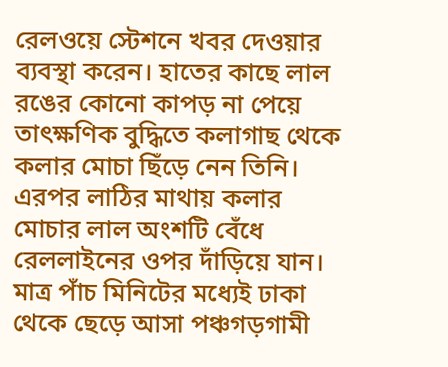রেলওয়ে স্টেশনে খবর দেওয়ার ব্যবস্থা করেন। হাতের কাছে লাল রঙের কোনো কাপড় না পেয়ে তাৎক্ষণিক বুদ্ধিতে কলাগাছ থেকে কলার মোচা ছিঁড়ে নেন তিনি। এরপর লাঠির মাথায় কলার মোচার লাল অংশটি বেঁধে রেললাইনের ওপর দাঁড়িয়ে যান। মাত্র পাঁচ মিনিটের মধ্যেই ঢাকা থেকে ছেড়ে আসা পঞ্চগড়গামী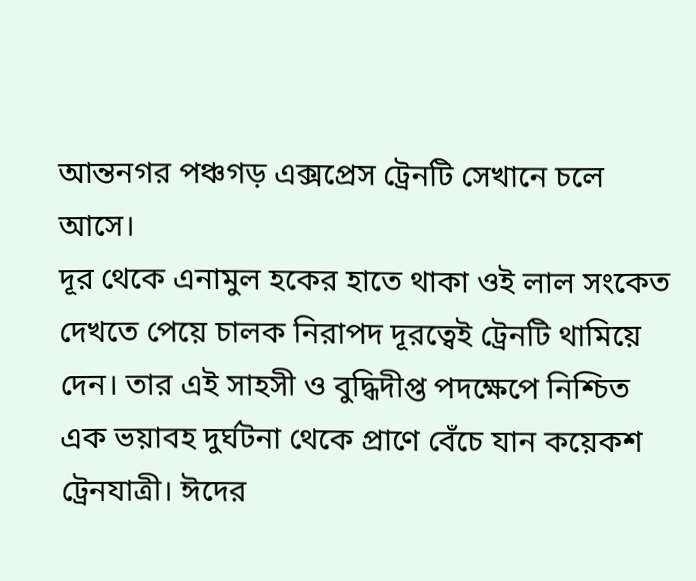আন্তনগর পঞ্চগড় এক্সপ্রেস ট্রেনটি সেখানে চলে আসে।
দূর থেকে এনামুল হকের হাতে থাকা ওই লাল সংকেত দেখতে পেয়ে চালক নিরাপদ দূরত্বেই ট্রেনটি থামিয়ে দেন। তার এই সাহসী ও বুদ্ধিদীপ্ত পদক্ষেপে নিশ্চিত এক ভয়াবহ দুর্ঘটনা থেকে প্রাণে বেঁচে যান কয়েকশ ট্রেনযাত্রী। ঈদের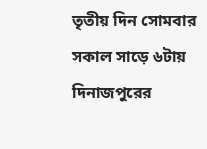তৃতীয় দিন সোমবার সকাল সাড়ে ৬টায় দিনাজপুরের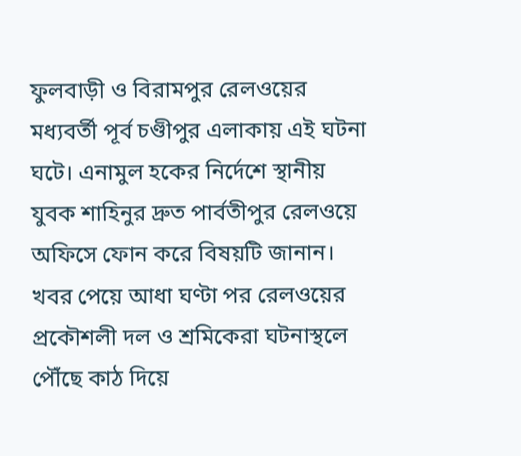ফুলবাড়ী ও বিরামপুর রেলওয়ের মধ্যবর্তী পূর্ব চণ্ডীপুর এলাকায় এই ঘটনা ঘটে। এনামুল হকের নির্দেশে স্থানীয় যুবক শাহিনুর দ্রুত পার্বতীপুর রেলওয়ে অফিসে ফোন করে বিষয়টি জানান। খবর পেয়ে আধা ঘণ্টা পর রেলওয়ের প্রকৌশলী দল ও শ্রমিকেরা ঘটনাস্থলে পৌঁছে কাঠ দিয়ে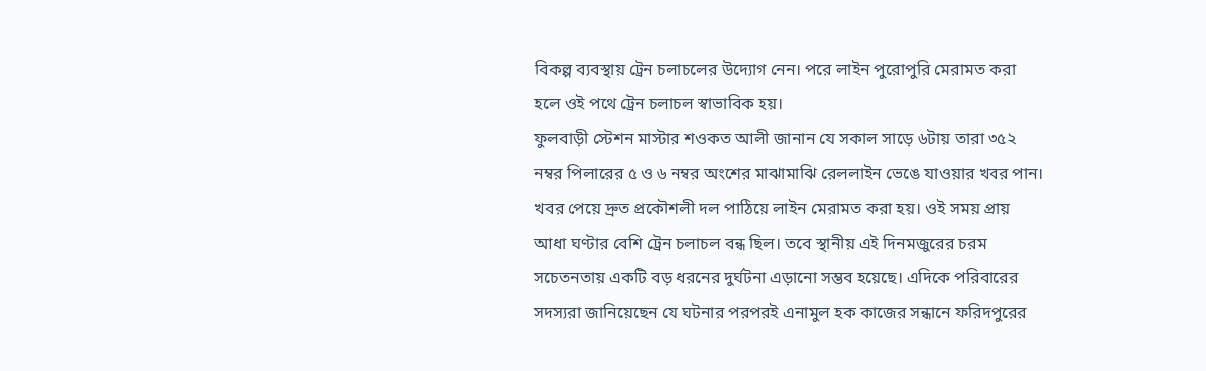বিকল্প ব্যবস্থায় ট্রেন চলাচলের উদ্যোগ নেন। পরে লাইন পুরোপুরি মেরামত করা হলে ওই পথে ট্রেন চলাচল স্বাভাবিক হয়।
ফুলবাড়ী স্টেশন মাস্টার শওকত আলী জানান যে সকাল সাড়ে ৬টায় তারা ৩৫২ নম্বর পিলারের ৫ ও ৬ নম্বর অংশের মাঝামাঝি রেললাইন ভেঙে যাওয়ার খবর পান। খবর পেয়ে দ্রুত প্রকৌশলী দল পাঠিয়ে লাইন মেরামত করা হয়। ওই সময় প্রায় আধা ঘণ্টার বেশি ট্রেন চলাচল বন্ধ ছিল। তবে স্থানীয় এই দিনমজুরের চরম সচেতনতায় একটি বড় ধরনের দুর্ঘটনা এড়ানো সম্ভব হয়েছে। এদিকে পরিবারের সদস্যরা জানিয়েছেন যে ঘটনার পরপরই এনামুল হক কাজের সন্ধানে ফরিদপুরের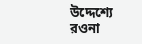উদ্দেশ্যে রওনা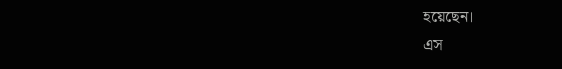হয়েছেন।
এস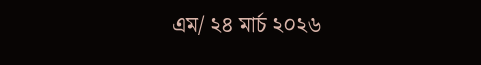এম/ ২৪ মার্চ ২০২৬